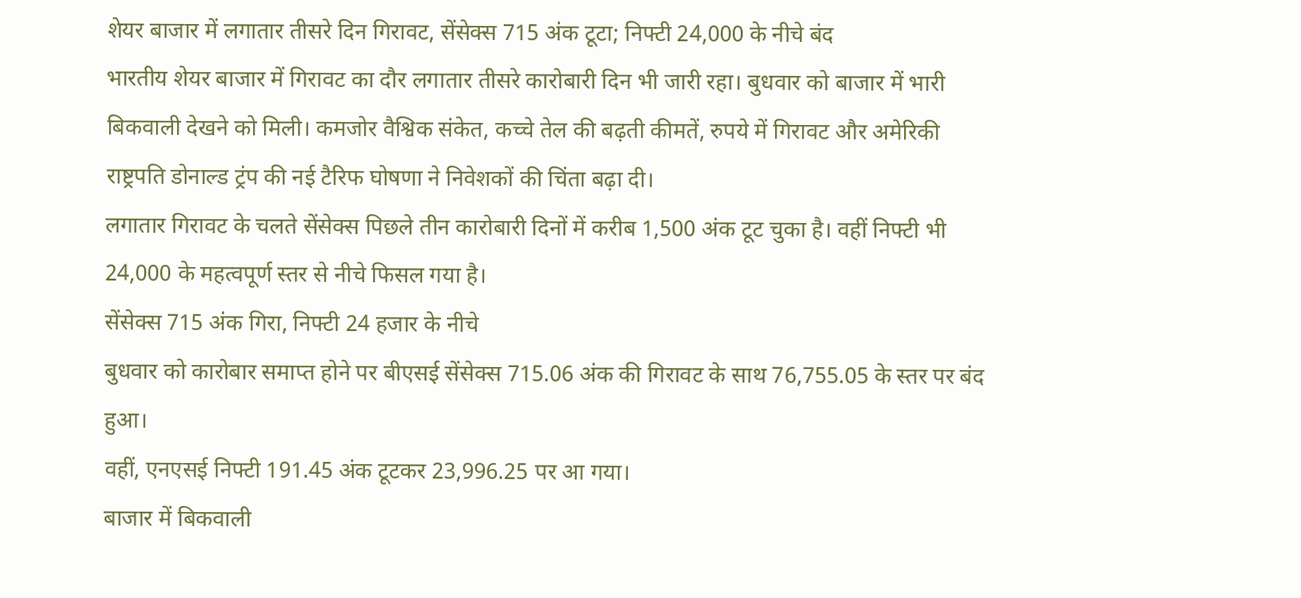शेयर बाजार में लगातार तीसरे दिन गिरावट, सेंसेक्स 715 अंक टूटा; निफ्टी 24,000 के नीचे बंद
भारतीय शेयर बाजार में गिरावट का दौर लगातार तीसरे कारोबारी दिन भी जारी रहा। बुधवार को बाजार में भारी बिकवाली देखने को मिली। कमजोर वैश्विक संकेत, कच्चे तेल की बढ़ती कीमतें, रुपये में गिरावट और अमेरिकी राष्ट्रपति डोनाल्ड ट्रंप की नई टैरिफ घोषणा ने निवेशकों की चिंता बढ़ा दी।
लगातार गिरावट के चलते सेंसेक्स पिछले तीन कारोबारी दिनों में करीब 1,500 अंक टूट चुका है। वहीं निफ्टी भी 24,000 के महत्वपूर्ण स्तर से नीचे फिसल गया है।
सेंसेक्स 715 अंक गिरा, निफ्टी 24 हजार के नीचे
बुधवार को कारोबार समाप्त होने पर बीएसई सेंसेक्स 715.06 अंक की गिरावट के साथ 76,755.05 के स्तर पर बंद हुआ।
वहीं, एनएसई निफ्टी 191.45 अंक टूटकर 23,996.25 पर आ गया।
बाजार में बिकवाली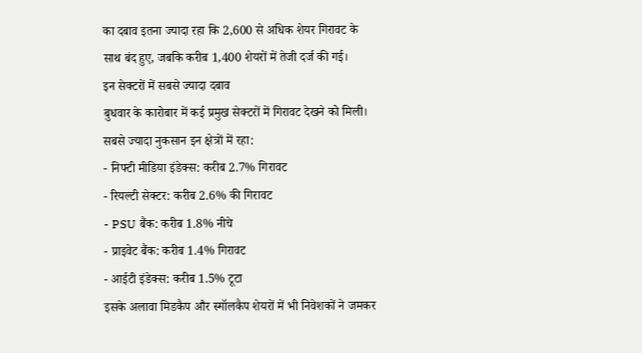का दबाव इतना ज्यादा रहा कि 2,600 से अधिक शेयर गिरावट के साथ बंद हुए, जबकि करीब 1,400 शेयरों में तेजी दर्ज की गई।
इन सेक्टरों में सबसे ज्यादा दबाव
बुधवार के कारोबार में कई प्रमुख सेक्टरों में गिरावट देखने को मिली।
सबसे ज्यादा नुकसान इन क्षेत्रों में रहा:
- निफ्टी मीडिया इंडेक्स: करीब 2.7% गिरावट
- रियल्टी सेक्टर: करीब 2.6% की गिरावट
- PSU बैंक: करीब 1.8% नीचे
- प्राइवेट बैंक: करीब 1.4% गिरावट
- आईटी इंडेक्स: करीब 1.5% टूटा
इसके अलावा मिडकैप और स्मॉलकैप शेयरों में भी निवेशकों ने जमकर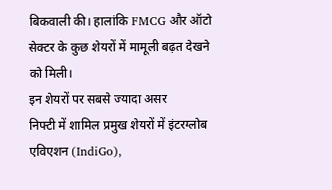बिकवाली की। हालांकि FMCG और ऑटो सेक्टर के कुछ शेयरों में मामूली बढ़त देखने को मिली।
इन शेयरों पर सबसे ज्यादा असर
निफ्टी में शामिल प्रमुख शेयरों में इंटरग्लोब एविएशन (IndiGo),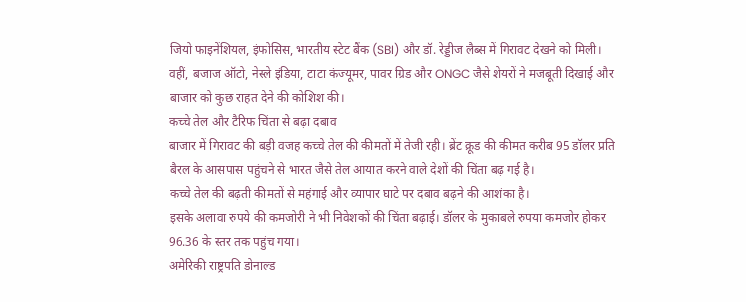जियो फाइनेंशियल, इंफोसिस, भारतीय स्टेट बैंक (SBI) और डॉ. रेड्डीज लैब्स में गिरावट देखने को मिली।
वहीं, बजाज ऑटो, नेस्ले इंडिया, टाटा कंज्यूमर, पावर ग्रिड और ONGC जैसे शेयरों ने मजबूती दिखाई और बाजार को कुछ राहत देने की कोशिश की।
कच्चे तेल और टैरिफ चिंता से बढ़ा दबाव
बाजार में गिरावट की बड़ी वजह कच्चे तेल की कीमतों में तेजी रही। ब्रेंट क्रूड की कीमत करीब 95 डॉलर प्रति बैरल के आसपास पहुंचने से भारत जैसे तेल आयात करने वाले देशों की चिंता बढ़ गई है।
कच्चे तेल की बढ़ती कीमतों से महंगाई और व्यापार घाटे पर दबाव बढ़ने की आशंका है।
इसके अलावा रुपये की कमजोरी ने भी निवेशकों की चिंता बढ़ाई। डॉलर के मुकाबले रुपया कमजोर होकर 96.36 के स्तर तक पहुंच गया।
अमेरिकी राष्ट्रपति डोनाल्ड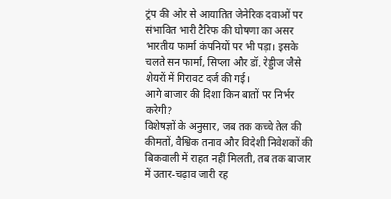ट्रंप की ओर से आयातित जेनेरिक दवाओं पर संभावित भारी टैरिफ की घोषणा का असर भारतीय फार्मा कंपनियों पर भी पड़ा। इसके चलते सन फार्मा, सिप्ला और डॉ. रेड्डीज जैसे शेयरों में गिरावट दर्ज की गई।
आगे बाजार की दिशा किन बातों पर निर्भर करेगी?
विशेषज्ञों के अनुसार, जब तक कच्चे तेल की कीमतों, वैश्विक तनाव और विदेशी निवेशकों की बिकवाली में राहत नहीं मिलती, तब तक बाजार में उतार-चढ़ाव जारी रह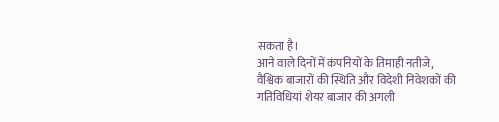सकता है।
आने वाले दिनों में कंपनियों के तिमाही नतीजे, वैश्विक बाजारों की स्थिति और विदेशी निवेशकों की गतिविधियां शेयर बाजार की अगली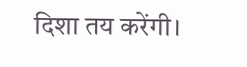दिशा तय करेंगी।